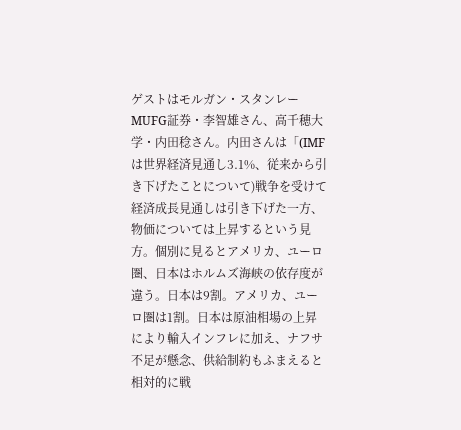ゲストはモルガン・スタンレーMUFG証券・李智雄さん、高千穂大学・内田稔さん。内田さんは「(IMFは世界経済見通し3.1%、従来から引き下げたことについて)戦争を受けて経済成長見通しは引き下げた一方、物価については上昇するという見方。個別に見るとアメリカ、ユーロ圏、日本はホルムズ海峡の依存度が違う。日本は9割。アメリカ、ユーロ圏は1割。日本は原油相場の上昇により輸入インフレに加え、ナフサ不足が懸念、供給制約もふまえると相対的に戦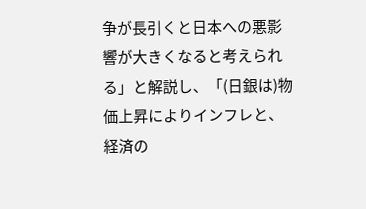争が長引くと日本への悪影響が大きくなると考えられる」と解説し、「(日銀は)物価上昇によりインフレと、経済の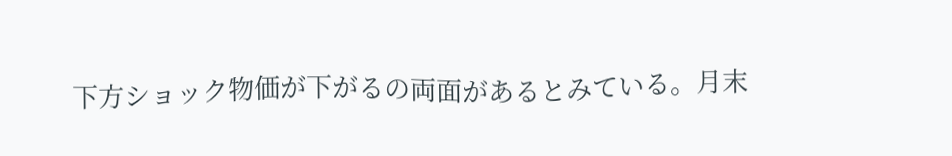下方ショック物価が下がるの両面があるとみている。月末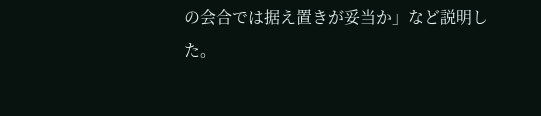の会合では据え置きが妥当か」など説明した。